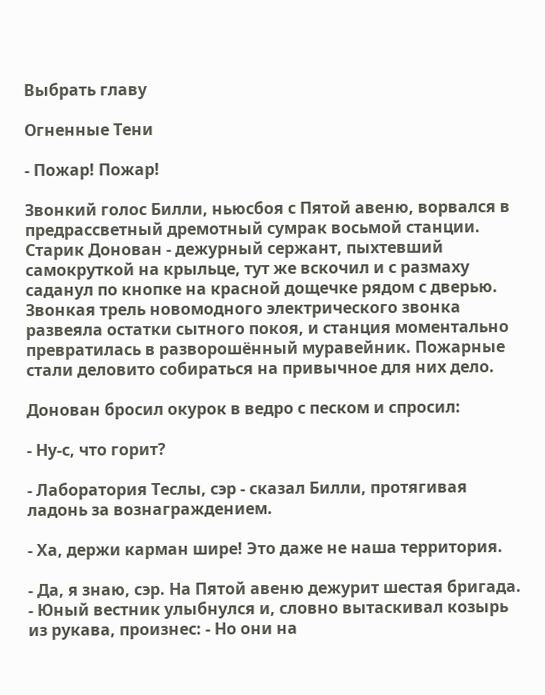Выбрать главу

Огненные Тени

- Пожар! Пожар!

Звонкий голос Билли, ньюсбоя с Пятой авеню, ворвался в предрассветный дремотный сумрак восьмой станции. Старик Донован - дежурный сержант, пыхтевший самокруткой на крыльце, тут же вскочил и с размаху саданул по кнопке на красной дощечке рядом с дверью. Звонкая трель новомодного электрического звонка развеяла остатки сытного покоя, и станция моментально превратилась в разворошённый муравейник. Пожарные стали деловито собираться на привычное для них дело.

Донован бросил окурок в ведро с песком и спросил:

- Ну-с, что горит?

- Лаборатория Теслы, сэр - сказал Билли, протягивая ладонь за вознаграждением.

- Ха, держи карман шире! Это даже не наша территория.

- Да, я знаю, сэр. На Пятой авеню дежурит шестая бригада. - Юный вестник улыбнулся и, словно вытаскивал козырь из рукава, произнес: - Но они на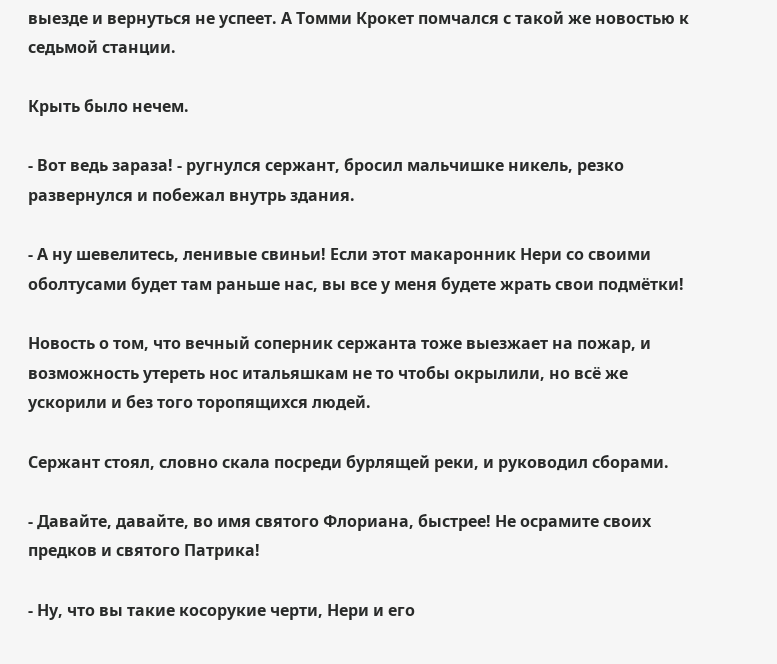выезде и вернуться не успеет. А Томми Крокет помчался с такой же новостью к седьмой станции.

Крыть было нечем.

- Вот ведь зараза! - ругнулся сержант, бросил мальчишке никель, резко развернулся и побежал внутрь здания.

- А ну шевелитесь, ленивые свиньи! Если этот макаронник Нери со своими оболтусами будет там раньше нас, вы все у меня будете жрать свои подмётки!

Новость о том, что вечный соперник сержанта тоже выезжает на пожар, и возможность утереть нос итальяшкам не то чтобы окрылили, но всё же ускорили и без того торопящихся людей.

Сержант стоял, словно скала посреди бурлящей реки, и руководил сборами.

- Давайте, давайте, во имя святого Флориана, быстрее! Не осрамите своих предков и святого Патрика!

- Ну, что вы такие косорукие черти, Нери и его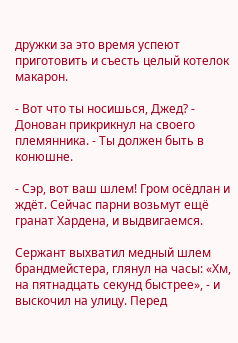дружки за это время успеют приготовить и съесть целый котелок макарон.

- Вот что ты носишься, Джед? - Донован прикрикнул на своего племянника. - Ты должен быть в конюшне.

- Сэр, вот ваш шлем! Гром осёдлан и ждёт. Сейчас парни возьмут ещё гранат Хардена, и выдвигаемся.

Сержант выхватил медный шлем брандмейстера, глянул на часы: «Хм, на пятнадцать секунд быстрее», - и выскочил на улицу. Перед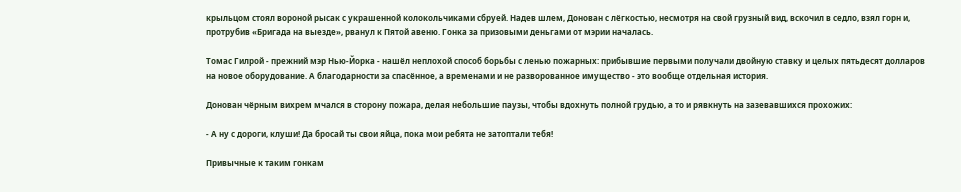крыльцом стоял вороной рысак с украшенной колокольчиками сбруей. Надев шлем, Донован с лёгкостью, несмотря на свой грузный вид, вскочил в седло, взял горн и, протрубив «Бригада на выезде», рванул к Пятой авеню. Гонка за призовыми деньгами от мэрии началась.

Томас Гилрой - прежний мэр Нью-Йорка - нашёл неплохой способ борьбы с ленью пожарных: прибывшие первыми получали двойную ставку и целых пятьдесят долларов на новое оборудование. А благодарности за спасённое, а временами и не разворованное имущество - это вообще отдельная история.

Донован чёрным вихрем мчался в сторону пожара, делая небольшие паузы, чтобы вдохнуть полной грудью, а то и рявкнуть на зазевавшихся прохожих:

- А ну с дороги, клуши! Да бросай ты свои яйца, пока мои ребята не затоптали тебя!

Привычные к таким гонкам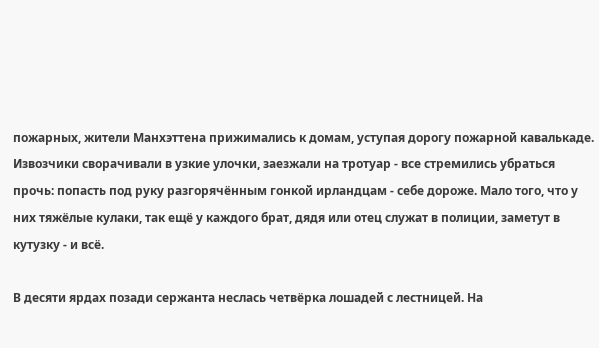пожарных, жители Манхэттена прижимались к домам, уступая дорогу пожарной кавалькаде. Извозчики сворачивали в узкие улочки, заезжали на тротуар - все стремились убраться прочь: попасть под руку разгорячённым гонкой ирландцам - себе дороже. Мало того, что у них тяжёлые кулаки, так ещё у каждого брат, дядя или отец служат в полиции, заметут в кутузку - и всё.

В десяти ярдах позади сержанта неслась четвёрка лошадей с лестницей. На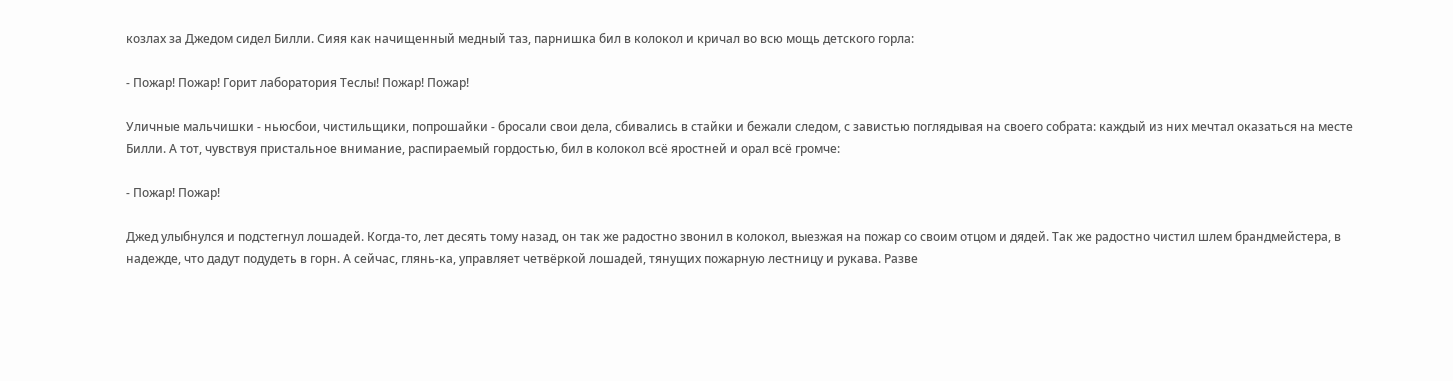козлах за Джедом сидел Билли. Сияя как начищенный медный таз, парнишка бил в колокол и кричал во всю мощь детского горла:

- Пожар! Пожар! Горит лаборатория Теслы! Пожар! Пожар!

Уличные мальчишки - ньюсбои, чистильщики, попрошайки - бросали свои дела, сбивались в стайки и бежали следом, с завистью поглядывая на своего собрата: каждый из них мечтал оказаться на месте Билли. А тот, чувствуя пристальное внимание, распираемый гордостью, бил в колокол всё яростней и орал всё громче:

- Пожар! Пожар!

Джед улыбнулся и подстегнул лошадей. Когда-то, лет десять тому назад, он так же радостно звонил в колокол, выезжая на пожар со своим отцом и дядей. Так же радостно чистил шлем брандмейстера, в надежде, что дадут подудеть в горн. А сейчас, глянь-ка, управляет четвёркой лошадей, тянущих пожарную лестницу и рукава. Разве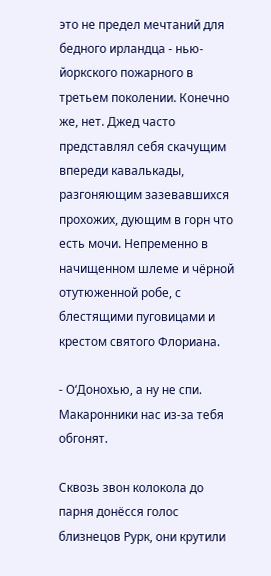это не предел мечтаний для бедного ирландца - нью-йоркского пожарного в третьем поколении. Конечно же, нет. Джед часто представлял себя скачущим впереди кавалькады, разгоняющим зазевавшихся прохожих, дующим в горн что есть мочи. Непременно в начищенном шлеме и чёрной отутюженной робе, с блестящими пуговицами и крестом святого Флориана.

- О‘Донохью, а ну не спи. Макаронники нас из-за тебя обгонят.

Сквозь звон колокола до парня донёсся голос близнецов Рурк, они крутили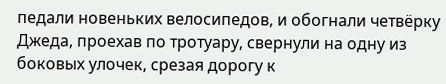педали новеньких велосипедов, и обогнали четвёрку Джеда, проехав по тротуару, свернули на одну из боковых улочек, срезая дорогу к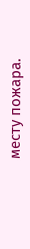месту пожара.